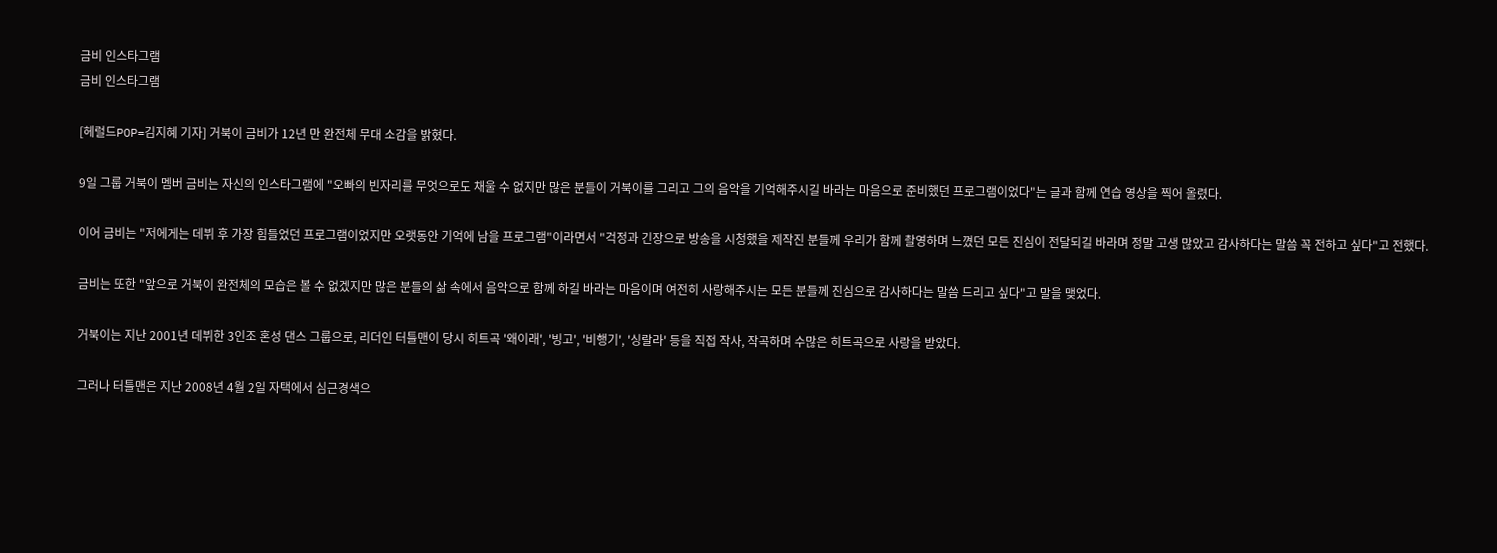금비 인스타그램
금비 인스타그램

[헤럴드POP=김지혜 기자] 거북이 금비가 12년 만 완전체 무대 소감을 밝혔다.

9일 그룹 거북이 멤버 금비는 자신의 인스타그램에 "오빠의 빈자리를 무엇으로도 채울 수 없지만 많은 분들이 거북이를 그리고 그의 음악을 기억해주시길 바라는 마음으로 준비했던 프로그램이었다"는 글과 함께 연습 영상을 찍어 올렸다.

이어 금비는 "저에게는 데뷔 후 가장 힘들었던 프로그램이었지만 오랫동안 기억에 남을 프로그램"이라면서 "걱정과 긴장으로 방송을 시청했을 제작진 분들께 우리가 함께 촬영하며 느꼈던 모든 진심이 전달되길 바라며 정말 고생 많았고 감사하다는 말씀 꼭 전하고 싶다"고 전했다.

금비는 또한 "앞으로 거북이 완전체의 모습은 볼 수 없겠지만 많은 분들의 삶 속에서 음악으로 함께 하길 바라는 마음이며 여전히 사랑해주시는 모든 분들께 진심으로 감사하다는 말씀 드리고 싶다"고 말을 맺었다.

거북이는 지난 2001년 데뷔한 3인조 혼성 댄스 그룹으로, 리더인 터틀맨이 당시 히트곡 '왜이래', '빙고', '비행기', '싱랄라' 등을 직접 작사, 작곡하며 수많은 히트곡으로 사랑을 받았다.

그러나 터틀맨은 지난 2008년 4월 2일 자택에서 심근경색으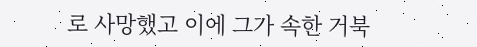로 사망했고 이에 그가 속한 거북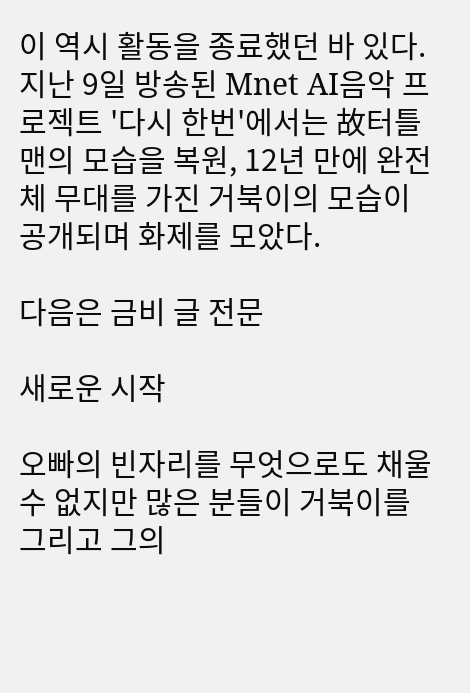이 역시 활동을 종료했던 바 있다. 지난 9일 방송된 Mnet AI음악 프로젝트 '다시 한번'에서는 故터틀맨의 모습을 복원, 12년 만에 완전체 무대를 가진 거북이의 모습이 공개되며 화제를 모았다.

다음은 금비 글 전문

새로운 시작

오빠의 빈자리를 무엇으로도 채울 수 없지만 많은 분들이 거북이를 그리고 그의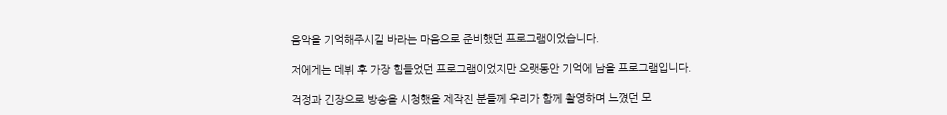음악을 기억해주시길 바라는 마음으로 준비했던 프로그램이었습니다.

저에게는 데뷔 후 가장 힘들었던 프로그램이었지만 오랫동안 기억에 남을 프로그램입니다.

걱정과 긴장으로 방송을 시청했을 제작진 분들께 우리가 함께 촬영하며 느꼈던 모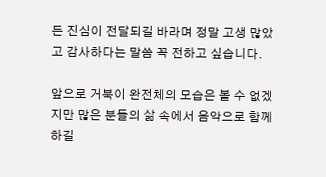든 진심이 전달되길 바라며 정말 고생 많았고 감사하다는 말씀 꼭 전하고 싶습니다.

앞으로 거북이 완전체의 모습은 볼 수 없겠지만 많은 분들의 삶 속에서 음악으로 함께 하길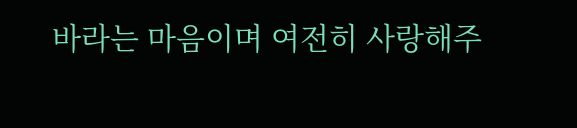바라는 마음이며 여전히 사랑해주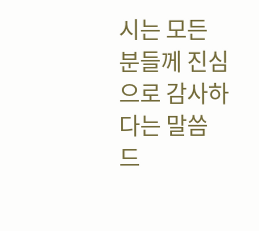시는 모든 분들께 진심으로 감사하다는 말씀 드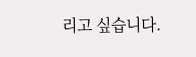리고 싶습니다.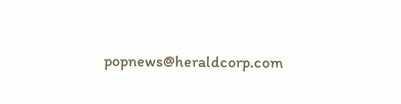popnews@heraldcorp.com